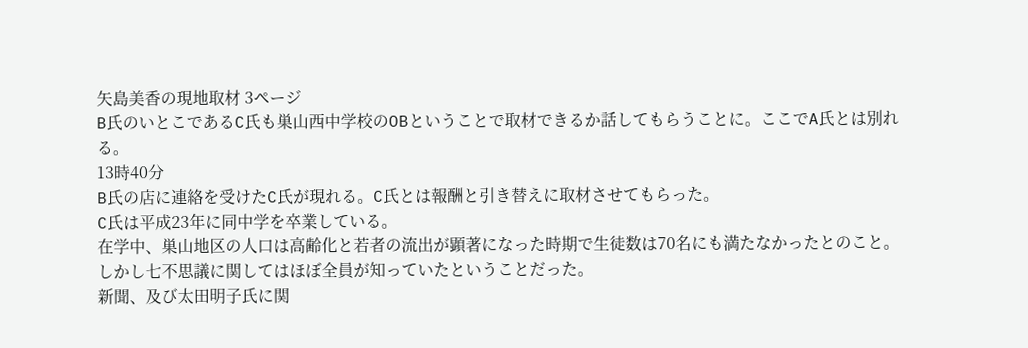矢島美香の現地取材 3ページ
B氏のいとこであるC氏も巣山西中学校のOBということで取材できるか話してもらうことに。ここでA氏とは別れる。
13時40分
B氏の店に連絡を受けたC氏が現れる。C氏とは報酬と引き替えに取材させてもらった。
C氏は平成23年に同中学を卒業している。
在学中、巣山地区の人口は高齢化と若者の流出が顕著になった時期で生徒数は70名にも満たなかったとのこと。しかし七不思議に関してはほぼ全員が知っていたということだった。
新聞、及び太田明子氏に関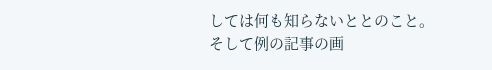しては何も知らないととのこと。
そして例の記事の画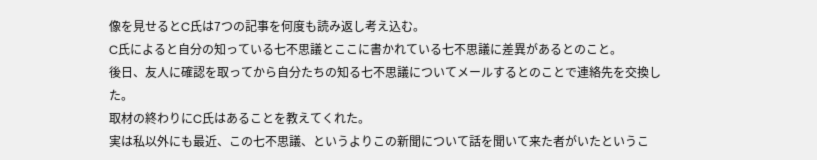像を見せるとC氏は7つの記事を何度も読み返し考え込む。
C氏によると自分の知っている七不思議とここに書かれている七不思議に差異があるとのこと。
後日、友人に確認を取ってから自分たちの知る七不思議についてメールするとのことで連絡先を交換した。
取材の終わりにC氏はあることを教えてくれた。
実は私以外にも最近、この七不思議、というよりこの新聞について話を聞いて来た者がいたというこ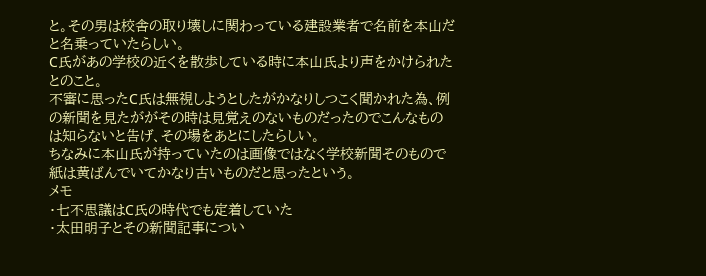と。その男は校舎の取り壊しに関わっている建設業者で名前を本山だと名乗っていたらしい。
C氏があの学校の近くを散歩している時に本山氏より声をかけられたとのこと。
不審に思ったC氏は無視しようとしたがかなりしつこく聞かれた為、例の新聞を見たががその時は見覚えのないものだったのでこんなものは知らないと告げ、その場をあとにしたらしい。
ちなみに本山氏が持っていたのは画像ではなく学校新聞そのもので紙は黄ばんでいてかなり古いものだと思ったという。
メモ
・七不思議はC氏の時代でも定着していた
・太田明子とその新聞記事につい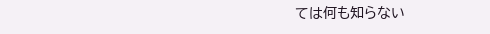ては何も知らない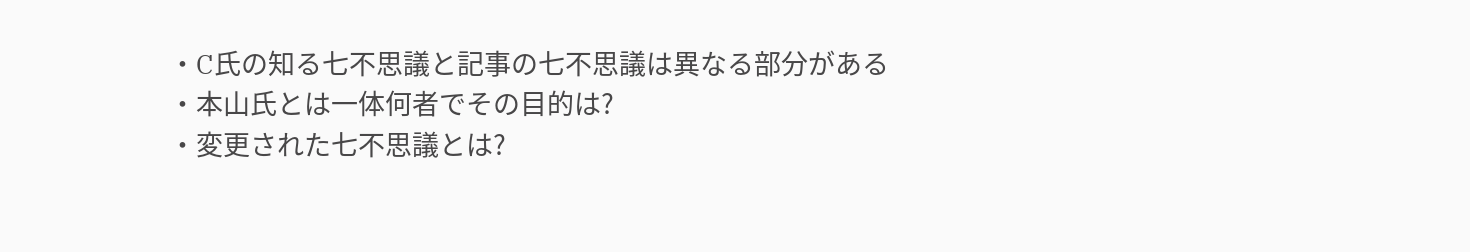・C氏の知る七不思議と記事の七不思議は異なる部分がある
・本山氏とは一体何者でその目的は?
・変更された七不思議とは?